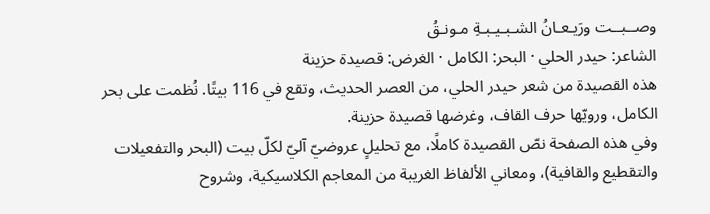وصــبــت ورَيـعـانُ الشـبـيـبـةِ مـونـقُ
الشاعر: حيدر الحلي · البحر: الكامل · الغرض: قصيدة حزينة
هذه القصيدة من شعر حيدر الحلي، من العصر الحديث، وتقع في 116 بيتًا. نُظمت على بحر الكامل، ورويّها حرف القاف، وغرضها قصيدة حزينة.
وفي هذه الصفحة نصّ القصيدة كاملًا، مع تحليلٍ عروضيّ آليّ لكلّ بيت (البحر والتفعيلات والتقطيع والقافية)، ومعاني الألفاظ الغريبة من المعاجم الكلاسيكية، وشروح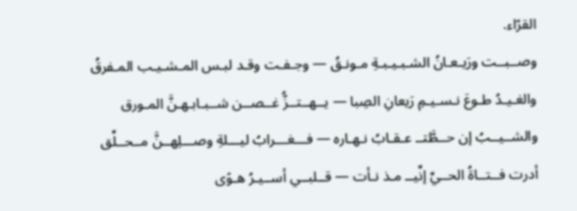القرّاء.
وصــبــت ورَيـعـانُ الشـبـيـبـةِ مـونـقُ — وجـفـت وقـد لبـس المـشـيـب المـفرقُ
والغـيـدُ طـوعَ نـسـيـمِ رَيعانِ الصِبا — يــهــتــزُّ غــصــن شــبـابـهـنَّ المـورق
والشــيــبُ إن حــطَّتــ عـقـابُ نـهـاره — فـــغـــرابُ ليـــلةِ وصـــلِهــنَّ مــحــلِّق
أدرت فــتــاةُ الحــيِّ إنِّيــ مـذ نـأت — قــلبــي أســيـرُ هـوًى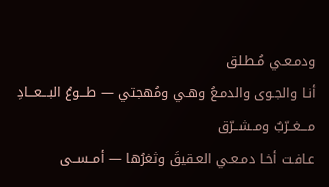ودمـعـي مُـطـلق
أنـا والجـوى والدمـعُ وهـي ومُهجتي — طـــوعُ البـــعـــادِ مـــغــرّبٌ ومــشــرّق
عـافـت أخـا دمـعـي العـقيقَ وثغرُها — أمــســى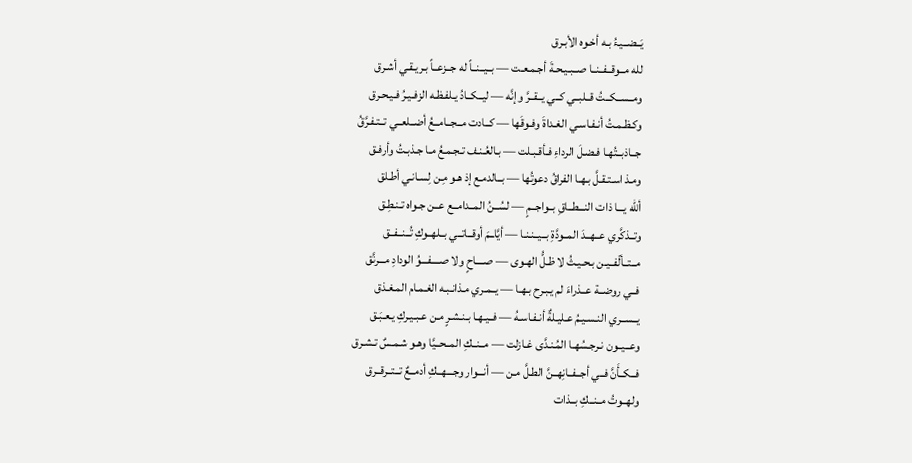يَــضــيـءُ بـه أخـوه الأبـرق
لله مــوقــفــنــا صــبـيـحـةَ أجـمـعـت — بــيــنــاً له جــزعــاً بـريـقـي أشـرق
ومــســكــتُ قــلبــي كــي يــقــرَّ وإنَّه — ليــكــادُ يـلفـظـه الزفـيـرُ فـيـحـرق
وكـظـمـتُ أنـفـاسـي الغـداةَ وفـوقَها — كــادت مــجــامــعُ أضــلعــي تــتـفـرَّقُ
جــاذبــتُهـا فـضـلَ الرداءِ فـأقـبـلت — بـالعُـنـف تـجـمـعُ مـا جـذبـتُ وأرفـق
ومـذ اسـتـقـلَّ بـهـا الفراقُ دعوتُها — بــالدمـع إذ هـو مِـن لِسـانـي أطـلق
ألله يـــا ذات النـــطــاقِ بــواجــمٍ — لسُــنُ المــدامــع عــن جـواه تـنـطِـق
وتــذكَّري عــهــدَ المــودَّةِ بــيــنـنـا — أيَّاــمَ أوقــاتــي بــلهــوكِ تُــنــفــق
مــتــألّفــيـن بـحـيـثُ لا ظـلُّ الهـوى — صــــاحٍ ولا صــــفـــوُ الودادِ مـــرنَّق
فــي روضــة عــذراءَ لم يـبـرح بـهـا — يــمـري مـذانـبـه الغـمـام المـغـذق
يــســري النـسـيـمُ عـليـلةٌ أنـفـاسـهُ — فــيـهـا بـنـشـرٍ مـن عـبـيـركِ يـعـبَـق
وعــيــون نـرجـسُهـا المُـنـدَّى غـازلت — مــنــكِ المــحــيَّا وهـو شـمـسٌ تـشـرق
فــكــأَنَّ فــي أجــفــانِهــنَّ الطـلَّ مـن — أنـــوار وجـــهــكِ أدمــعٌ تــتــرقــرق
ولهــوتُ مــنــكِ بــذات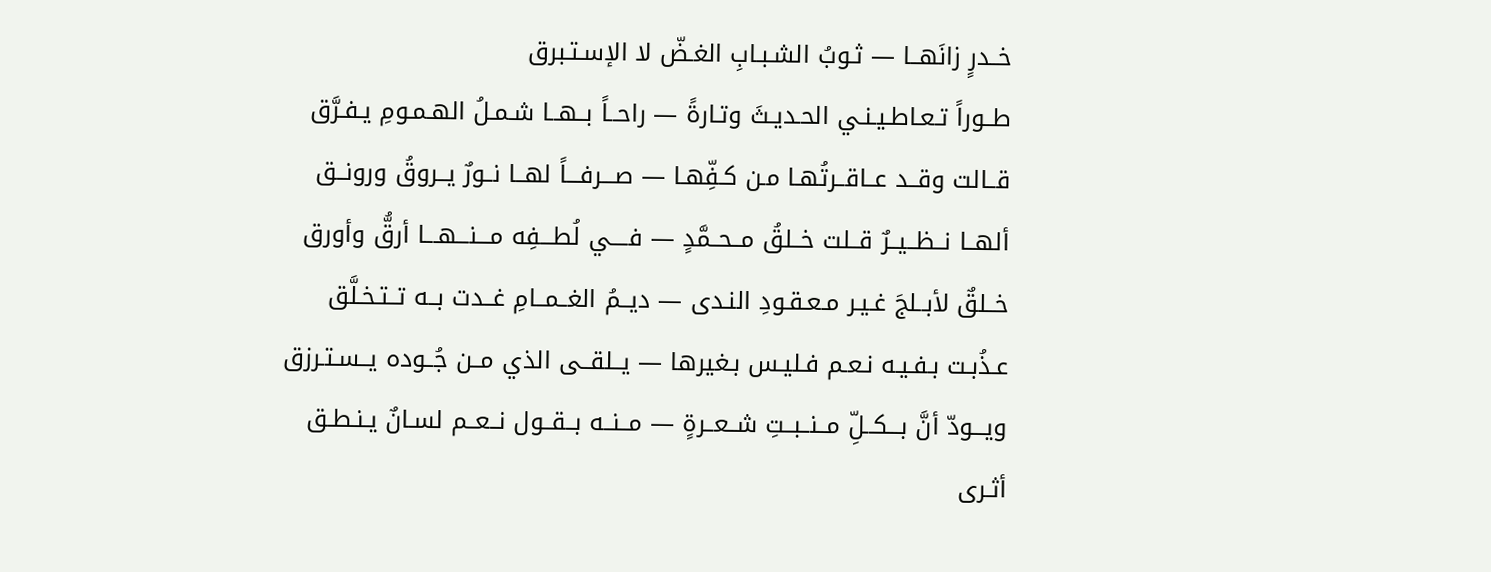خــدرٍ زانَهــا — ثـوبُ الشـبـابِ الغـضّ لا الإسـتـبرق
طــوراً تـعـاطـيـنـي الحـديـثَ وتـارةً — راحــاً بــهــا شـمـلُ الهـمـومِ يـفـرَّق
قــالت وقــد عــاقــرتُهـا مـن كـفِّهـا — صـــرفـــاً لهــا نــورٌ يــروقُ ورونــق
ألهــا نــظــيــرٌ قــلت خــلقُ مــحــمَّدٍ — فــــي لُطـــفِه مـــنـــهـــا أرقُّ وأورق
خــلقٌ لأبــلجَ غـيـر مـعـقـودِ النـدى — ديــمُ الغــمــامِ غــدت بــه تــتـخـلَّق
عـذُبـت بـفـيـه نـعـم فـليـس بـغيرها — يــلقــى الذي مــن جُــوده يــسـتـرزق
ويـــودّ أنَّ بـــكــلِّ مــنــبــتِ شــعــرةٍ — مــنــه بــقــول نــعــم لسـانٌ يـنـطـق
أثـرى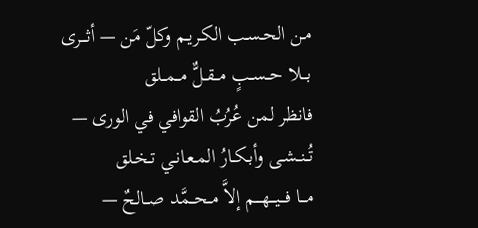مـن الحـسـب الكـريـم وكلّ مَن — أثـــرى بـــلا حــســبٍ مــقــلٌّ مــمــلق
فانظر لمن عُرُبُ القوافي في الورى — تُــنــشـى وأبـكـارُ المـعـانـي تـخـلق
مـــا فـــيـــهـــم إلاَّ مــحــمَّد صــالحٌ —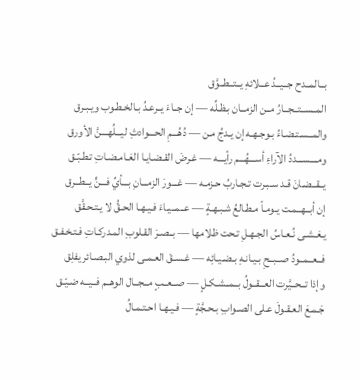بــالمــدح جــيــدُ عــلائهِ يــتــطــوَّق
المــســتــجــارُ مــن الزمــان بـظـلِّه — إن جــاءَ يــرعـدُ بـالخـطـوب ويـبـرق
والمــسـتـضـاءُ بـوجـهـه إن يـدجُ مـن — دُهُـــمِ الحـــوادثِ ليـــلُهـــنَّ الأورق
ومــــســـددُ الآراءِ أســـهُـــم رأيـــه — غـرضَ القـضـايـا الغـامـضـاتِ تـطـبّـق
يــقــضـانَ قـد سـبـرت تـجـاربُ حـزمـه — غـــورَ الزمـــانِ بـــأيِّ فـــنٍّ يــطــرق
إن أبــهــمـت يـومـاً مـطـالعُ شـبـهـةٍ — عــمــيـاءَ فـيـهـا الحـقُّ لا يـتـحـقَّق
يـغـشـى نُـعـاسُ الجـهـلِ تـحت ظلامها — بــصـرَ القـلوبِ المـدركـاتِ فـتـخـفـق
فــعــمــودُ صــبــحِ بـيـانـهِ بـضـيـائِه — غـسـقَ العـمـى لذوي البـصـائر يفلِق
وإذا تــحــيَّرت العــقــولُ بــمــشـكـلٍ — صــعــبٍ مــجــال الوهــم فــيــه ضـيّـق
جَـمـعَ العـقـولَ عـلى الصـوابِ بـحـجَّةٍ — فـيـهـا احـتـمـالُ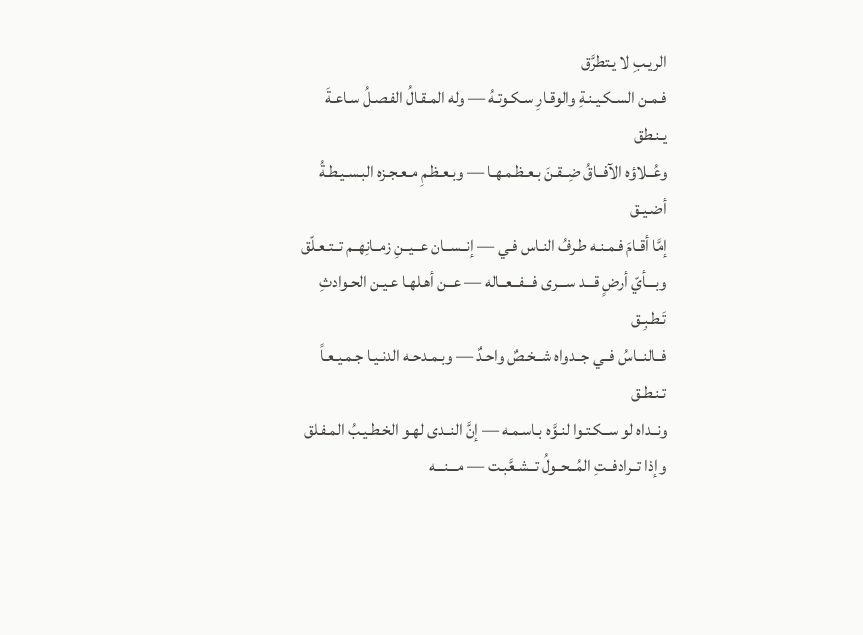الريـبِ لا يـتطرَّق
فـمـن السـكـيـنـةِ والوقـارِ سـكـوتـهُ — وله المـقـالُ الفـصـلُ سـاعـةَ يـنـطق
وعُــلاؤه الآفــاقُ ضِــقـنَ بـعـظـمـهـا — وبـعـظـمِ مـعـجـزه البـسـيـطـةُ أضـيـق
إمَّا أقـامَ فـمـنـه طـرفُ النـاس فـي — إنــســان عــيــنِ زمــانِهــم تــتـعـلّق
وبـــأيّ أرضٍ قـــد ســـرى فـــفــعــاله — عــن أهـلهـا عـيـن الحـوادثِ تَـطـبِـق
فــالنــاسُ فــي جــدواه شــخـصٌ واحـدٌ — وبـمـدحـه الدنـيـا جـمـيـعـاً تـنـطـق
ونــداه لو ســكـتـوا لنـوَّه بـاسـمـه — إنَّ النــدى لهـو الخـطـيـبُ المـفـلق
وإذا تــرادفــتِ المُــحــولُ تــشـعَّبـت — مـــنـــه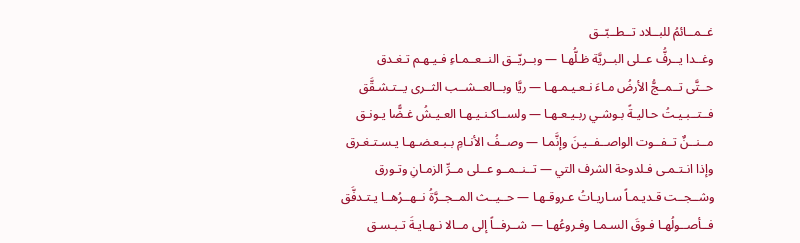غــمــائمُ للبــلاد تــطــبّــق
وغــدا يــرفُّ عــلى البــريَّة ظـلُّهـا — وبــريّــق النــعــمـاءِ فـيـهـم تـغـدق
حــتَّى تــمــجُّ الأرضُ مـاءَ نـعـيـمـهـا — ريَّا وبــالعــشــب الثــرى يــتـشـقَّق
فــتــبـيـتُ حـاليـةً بـوشـي ربـيـعـهـا — ولســاكـنـيـهـا العـيـشُ غـضًّا يـونـق
مــنــنٌ تــفــوت الواصــفــيـنَ وإنَّمـا — وصــفُ الأنـامِ بـبـعـضـهـا يـسـتـغـرق
وإذا انـتـمـى فـلدوحة الشرف التي — تــنــمــو عــلى مــرِّ الزمـانِ وتـورق
وشــجــت قـديـمـاً سـاريـاتُ عـروقـهـا — حــيــث المــجــرَّةُ نــهــرُهــا يـتـدفَّق
فــأصــولُهـا فـوقَ السـمـا وفـروعُهـا — شــرفــاً إلى مــالا نـهـايـةَ تـبـسـق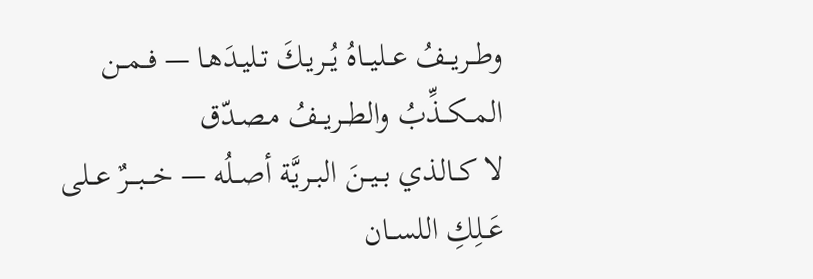وطــريــفُ عــليــاهُ يُــريـكَ تـليـدَهـا — فــمــن المــكــذِّبُ والطــريــفُ مـصـدّق
لا كــالذي بــيــنَ البــريَّة أصــلُه — خـــبـــرٌ عــلى عَــلِكِ اللســان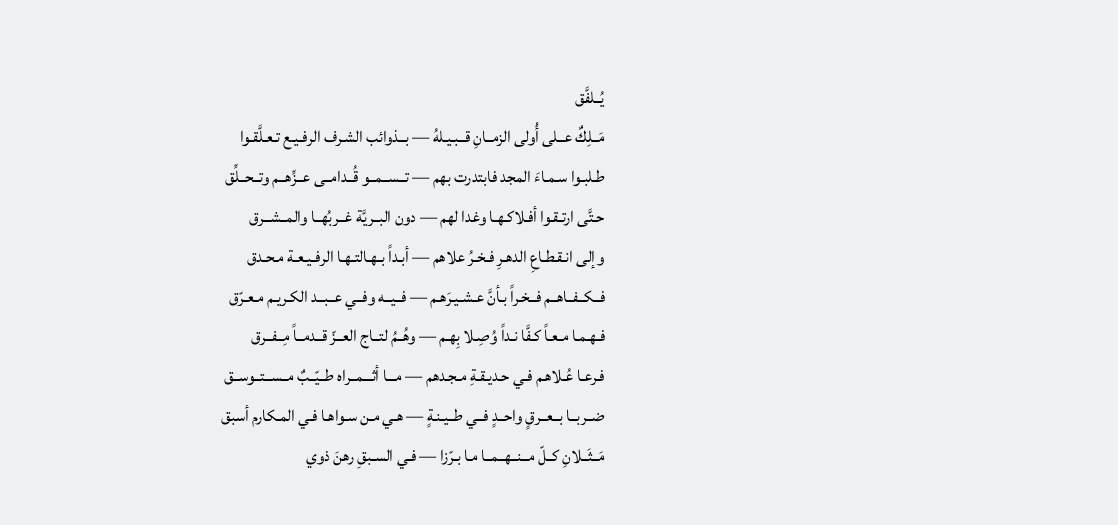يُــلفَّق
مَــلِكٌ عــلى أُولى الزمــانِ قــبـيـلهُ — بــذوائب الشـرف الرفـيـع تـعـلَّقـوا
طـلبـوا سـمـاءَ المجد فابتدرت بهم — تــســمــو قُــدامــى عــزِّهــم وتــحــلِّق
حـتَّى ارتـقـوا أفـلاكـهـا وغدا لهم — دون البــريَّة غــربُهــا والمــشــرق
وإلى انـقـطـاعِ الدهـرِ فـخـرُ علاهم — أبـداً بـهـالتـهـا الرفـيـعـة مـحـدق
فــكــفــاهــم فــخـراً بـأنَّ عـشـيـرَهـم — فــيــه وفــي عــبــد الكـريـم مـعـرّق
فـهـمـا مـعـاً كـفَّا نـداً وُصِـلا بِهـم — وهُــمُ لتــاج العــزّ قــدمــاً مِــفــرق
فـرعـا عُـلاهـم فـي حـديـقـةِ مـجـدهم — مـــا أثـــمــراه طــيّــبٌ مــســتــوســق
ضــربــا بــعــرقٍ واحــدٍ فــي طــيـنـةٍ — هـي مـن سـواهـا فـي المـكارم أسبق
مَــثَــلانِ كــلّ مــنــهــمــا مـا بـرّزا — فـي السـبقِ رهنَ ذوي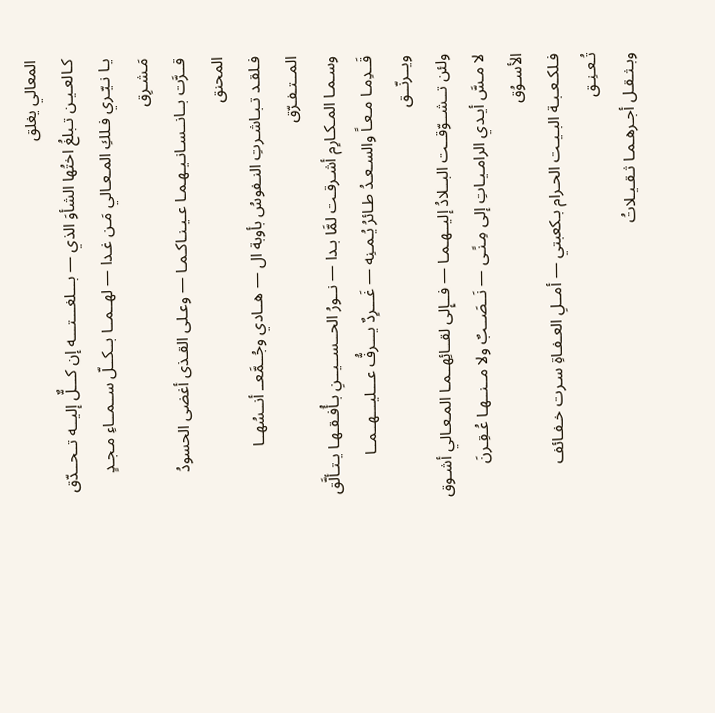المعالي يغلق
كـالعـيـن تـبلغُ اختُها الشأوَ الذي — بـــلغـــتـــه إن كـــلٌّ إليــه تــحــدّق
يـا نـيّـري فـلكِ المـعـالي مَـن غـدا — لهــمــا بــكــلّ ســمــاءِ مـجـدٍ مَـشـرِق
قــرَّت بــانــسـانـيـهـمـا عـيـنـاكـمـا — وعـلى القـذى أغضى الحسودُ المحنق
فـلقـد تـبـاشـرتِ النـفوسُ بأوبة ال — هــادي وجُــمَّعــ أنــسُهــا المــتـفـرّق
وسـمـا المـكـارِم أشـرقـت لمَّا بـدا — نــورُ الحــســيــنِ بـأُفـقـهـا يـتـألَّق
قَــدِمـا مـعـاً والسـعـدُ طـائرُ يُـمـنِه — غَـــرِدٌ يـــرفُّ عـــليـــهــمــا ويــرنّــق
ولئن تــشــوّقــت البــلادُ إليــهـمـا — فــإِلى لقــائِهــمـا المـعـالي أشـوق
لا مـسَّ أيـدي الرامـيـاتِ إلى مِـنًـى — نَــصَــبٌ ولا مــنــهـا عُـقِـرنَ الأسـوُق
فـلكـعـبـة البـيـت الحـرام بـكعبتي — أمــلِ العـفـاةِ سـرت خـفـائف تُـعـنِـق
وبـثـقـل أجـرهـمـا ثـقـيـلاتُ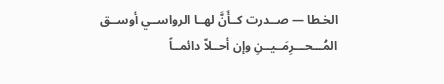الخـطا — صــدرت كــأَنَّ لهــا الرواســي أوســق
المُـــحـــرِمَــيــنِ وإن أحــلاّ دائمــاً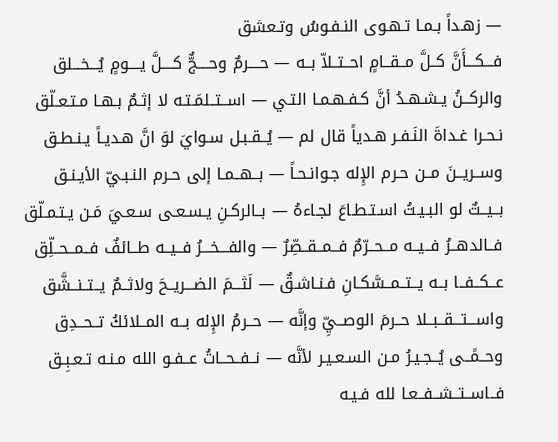— زهـداً بـمـا تـهـوى النـفـوسُ وتـعشق
فـــكـــأَنَّ كــلَّ مــقــامٍ احــتــلاّ بــه — حــــرمٌ وحــــجٌّ كــــلَّ يــــومٍ يُـــخـــلق
والركــنُ يـشـهـدُ أنَّ كـفـهـمـا التـي — اســتــلمَـتـه لا إثـمٌ بـهـا مـتـعـلّق
نـحـرا غـداةَ النَـفـر هـدياً قال لم — يُــقـبـل سـوايَ لوَ انَّ هـديـاً يـنـطـق
وســريــنَ مــن حـرم الإِله جـوانـحـاً — بــهــمـا إلى حـرم النـبـيّ الأيـنـق
بــيــتٌ لو البـيـتُ اسـتـطـاعَ لجـاءهُ — بــالركـنِ يـسـعـى سـعـيَ مَـن يـتـمـلّق
فــالدهــرُ فــيــه مــحــرّمٌ فــمــقــصِّرٌ — والفـــخـــرُ فــيــه طــائفٌ فــمــحــلِّق
عــكــفــا بــه يــتــمــسَّكـانِ فـنـاشـقٌ — لَثـــمَ الضـــريــحَ ولاثــمٌ يــتــنــشَّق
واســـتـــقــبــلا حــرمَ الوصــيِّ وإنَّه — حــرمُ الإِله بــه المــلائكُ تــحــدِق
وحــمًــى يُــجـيـرُ مـن السـعـيـر لأنَّه — نــفــحــاتُ عــفـو الله مـنـه تـعـبِـق
فــاســتــشــفــعـا لله فـيـه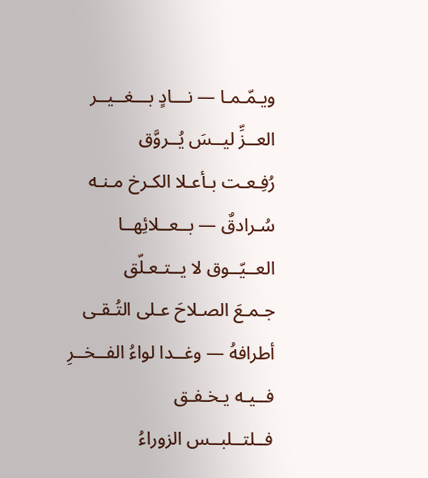ويـمّـمـا — نـــادٍ بـــغــيــر العــزِّ ليــسَ يُــروَّق
رُفِـعـت بـأعـلا الكـرخ مـنـه سُـرادقٌ — بــعــلائِهــا العــيّــوق لا يــتـعـلّق
جـمـعَ الصـلاحَ عـلى التُـقـى أطرافهُ — وغــدا لواءُ الفــخــرِ فــيـه يـخـفـق
فــلتــلبــس الزوراءُ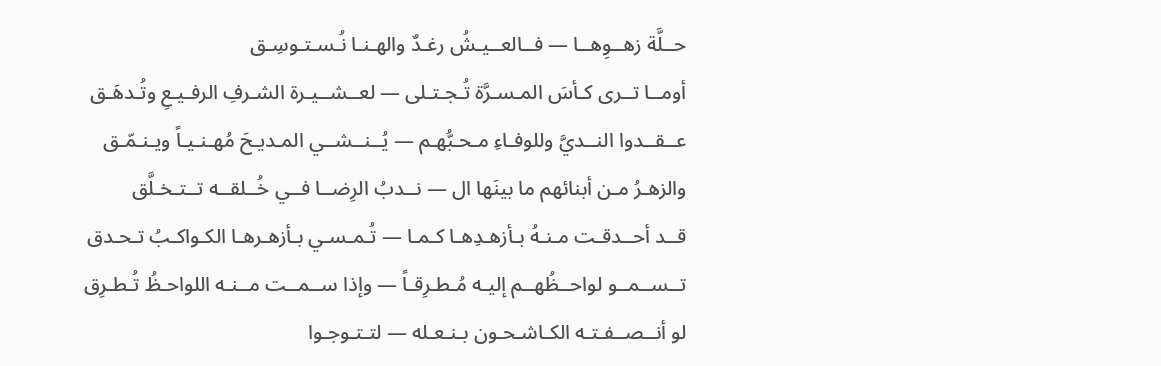حــلَّة زهــوِهــا — فــالعــيـشُ رغـدٌ والهـنـا نُـسـتـوسِـق
أومــا تــرى كـأسَ المـسـرَّة تُـجـتـلى — لعــشــيـرة الشـرفِ الرفـيـعِ وتُـدهَـق
عــقــدوا النــديَّ وللوفـاءِ مـحـبُّهـم — يُــنــشــي المـديـحَ مُهـنـيـاً ويـنـمّـق
والزهـرُ مـن أبنائهم ما بينَها ال — نــدبُ الرِضــا فــي خُــلقــه تــتـخـلَّق
قــد أحــدقـت مـنـهُ بـأزهـدِهـا كـمـا — تُـمـسـي بـأزهـرهـا الكـواكـبُ تـحـدق
تــســمــو لواحــظُهــم إليـه مُـطـرِقـاً — وإذا ســمــت مــنـه اللواحـظُ تُـطـرِق
لو أنــصــفـتـه الكـاشـحـون بـنـعـله — لتـتـوجـوا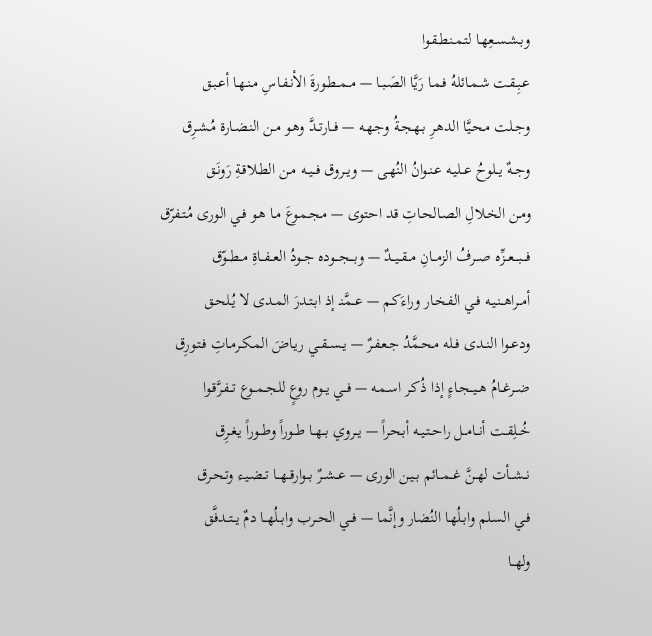وبـشـسـعِهـا لتـمـنـطـقـوا
عـبِـقـت شـمـائلهُ فـمـا رَيَّا الصَـبـا — مــمــطـورةَ الأنـفـاسِ مـنـهـا أعـبـق
وجـلت مـحـيَّا الدهـرِ بـهـجـةُ وجـهـه — فــارتــدَّ وهـو مـن النـضـارة مُـشـرِق
وجــهٌ يــلوحُ عــليـه عـنـوانُ النُهـى — ويــروق فــيــه مـن الطـلاقـةِ رَونَـق
ومـن الخـلالِ الصـالحـاتِ قد احتوى — مـجـمـوعَ مـا هـو فـي الورى مُـتـفرّق
فـــبـــعــزِّه صــرفُ الزمــانِ مــقــيــدٌ — وبـــجـــوده جــودُ العــفــاةِ مــطــوّق
أمــراهــنـيـه فـي الفـخـار وراءَكـم — عــمَّنـ إذ ابـتـدرَ المـدى لا يُـلحـق
ودعــوا النــدى فـله مـحـمَّدُ جـعـفـرٌ — يــســقــي ريـاضَ المـكـرمـاتِ فـتـورِق
ضــرغــامُ هــيــجـاءٍ إذا ذُكـر اسـمـه — فــي يــوم روعٍ للجــمــوع تــفـرَّقـوا
خُــلِقــت أنــامــل راحــتـيـه أبـحـراً — يــروي بــهــا طــوراً وطــوراً يـغـرِق
نــشــأت لهــنَّ غــمــائم بـيـن الورى — عــشــرٌ بــوارقــهــا تــضـيـء وتـحـرق
فـي السـلم وابـلُهـا النُضار وإنَّما — فــي الحــرب وابــلُهــا دمٌ يــتــدفَّق
ولهــا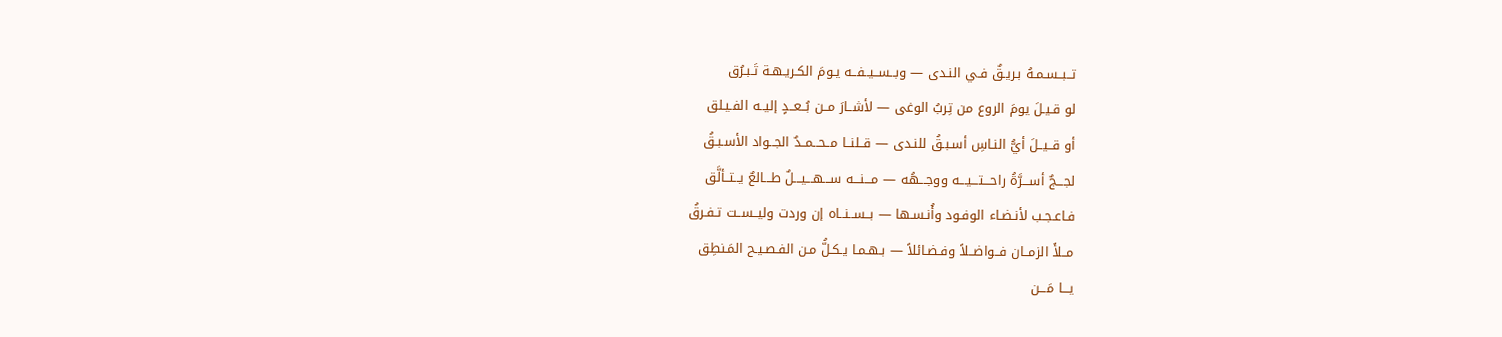تــبــسـمـهُ بـريـقٌ فـي النـدى — وبــســيــفــه يـومَ الكـريـهـة تَـبـرُق
لو قـيـلَ يومَ الروع من تِربُ الوغى — لأشــارَ مــن بُــعــدٍ إليــه الفـيـلق
أو قــيــلَ أيُّ النـاسِ أسـبـقُ للنـدى — قــلنــا مــحــمــدٌ الجــواد الأسـبـقُ
لجـــجٌ أســـرَّةُ راحـــتـــيـــه ووجـــهُه — مـــنـــه ســـهـــيـــلٌ طـــالعٌ يــتــألَّق
فـاعـجـب لأنـضـاء الوفـود وأُنـسـها — بــســنــاه إن وردت وليــســت تـفـرقُ
مــلأَ الزمــان فــواضــلاً وفـضـائلاً — بـهـمـا يـكـلُّ مـن الفـصـيـح المَـنطِق
يـــا مَـــن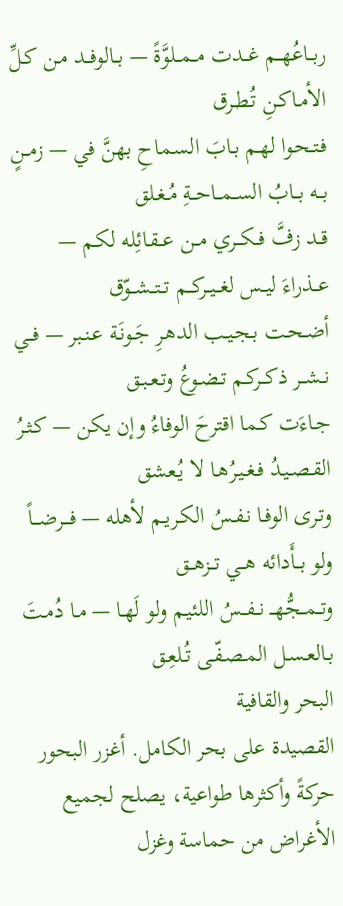ربــاعُهــم غــدت مــمــلوَّةً — بــالوفــد مـن كـلِّ الأمـاكـنِ تُـطـرق
فـتـحـوا لهـم بـابَ السـماحِ بهنَّ في — زمــنٍ بــه بــابُ الســمــاحــةِ مُـغـلق
قــد زفَّ فــكــري مــن عــقـائِله لكـم — عــذراءَ ليــس لغــيــركــم تــتــشــوّق
أضـحـت بـجـيـب الدهـرِ جَـونَـة عـنـبر — فــي نــشــر ذكــركـم تـضـوعُ وتـعـبـق
جـاءَت كـما اقترحَ الوفاءُ وإن يكن — كـثـرُ القـصـيـدُ فـغـيـرُهـا لا يُـعشق
وتـرى الوفـا نـفـسُ الكـريـم لأهله — فـــرضـــاً ولو بــأَدائه هــي تــزهــق
وتــمــجُّهــ نــفــسُ اللئيـم ولو لَهـا — مـا دُمـتَ بـالعـسـل المـصـفّـى تُـلعِـق
البحر والقافية
القصيدة على بحر الكامل. أغزر البحور حركةً وأكثرها طواعية، يصلح لجميع الأغراض من حماسة وغزل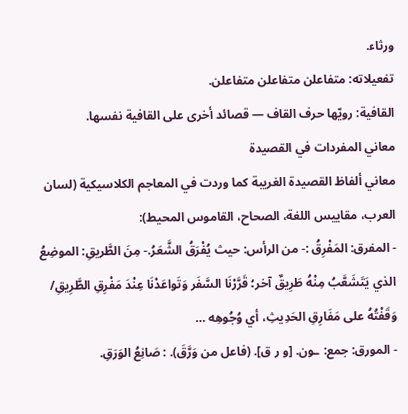ورثاء.
تفعيلاته: متفاعلن متفاعلن متفاعلن.
القافية: رويّها حرف القاف — قصائد أخرى على القافية نفسها.
معاني المفردات في القصيدة
معاني ألفاظ القصيدة الغريبة كما وردت في المعاجم الكلاسيكية (لسان العرب، مقاييس اللغة، الصحاح، القاموس المحيط):
- المفرق: المَفْرِقُ :- من الرأس: حيث يُفْرَقُ الشَّعَرُ.- مِنَ الطَّريقِ: الموضِعُ الذي يَتَشَعَّبُ مِنْهُ طَرِيقٌ آخر؛ قَرَّرْنَا السَّفَر وَتَواعَدْنَا عِنْدَ مَفْرِقِ الطَّرِيقِ/ وَقَفْتُهُ على مَفَارِقِ الحَدِيثِ، أي وُجُوهِه …
- المورق: جمع: ـون. [و ر ق]. (فاعل من وَرَّقَ). : صَانِعُ الوَرَقِ.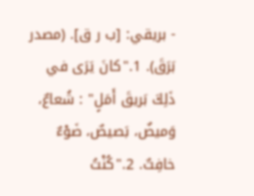- بريقي: [ب ر ق]. (مصدر بَرَقَ). 1."كانَ يَرَى في ذَلِكَ بَريقَ أَمَلٍ" : شُعاعٌ، وَميضٌ، بَصيصٌ، ضَوْءٌ خافِتٌ. 2."كُنْتُ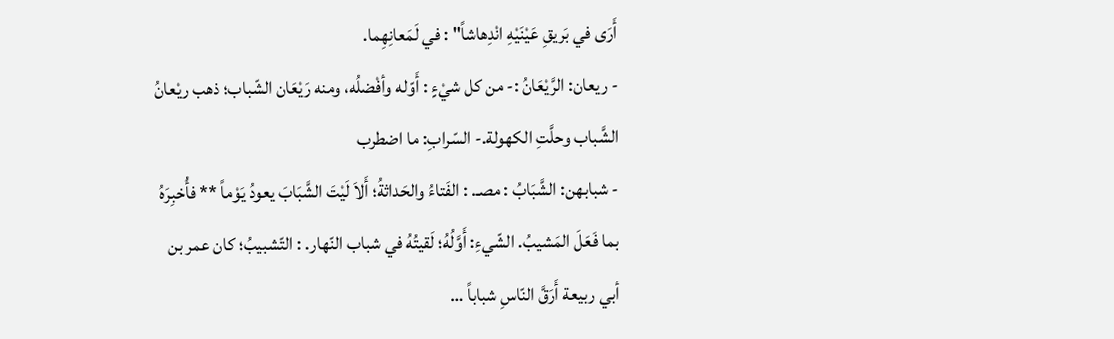أَرَى في بَريقِ عَيْنَيْهِ انْدِهاشاً" : في لَمَعانِهِما.
- ريعان: الرَّيْعَانُ :- من كل شيْءٍ : أَوّله وأفْضلُه، ومنه رَيْعَان الشّباب؛ ذهب ريْعانُ الشَّباب وحلَّتِ الكهولة.- السّرابِ: ما اضطرب
- شبابهن: الشَّبَابُ : مصـ. : الفَتاءُ والحَداثةُ؛ أَلاَ لَيْتَ الشَّبَابَ يعودُ يَوْماً ** فأُخبِرَهُ بما فَعَلَ المَشيبُ. الشّيءِ: أَوَّلُهُ؛ لَقيتُهُ في شباب النّهار. : التّشبيبُ؛ كان عمر بن أبي ربيعة أَرَقَّ النّاسِ شباباً …